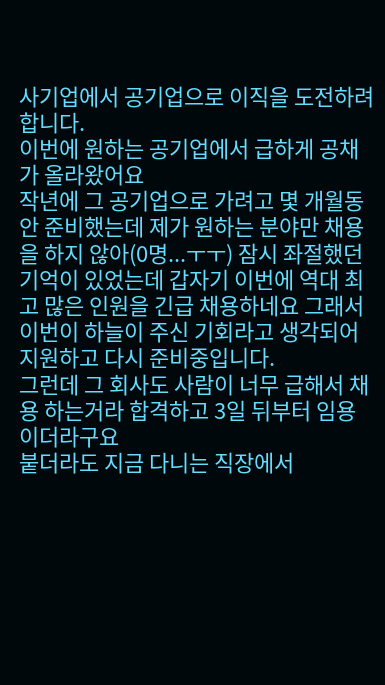사기업에서 공기업으로 이직을 도전하려 합니다.
이번에 원하는 공기업에서 급하게 공채가 올라왔어요
작년에 그 공기업으로 가려고 몇 개월동안 준비했는데 제가 원하는 분야만 채용을 하지 않아(0명...ㅜㅜ) 잠시 좌절했던 기억이 있었는데 갑자기 이번에 역대 최고 많은 인원을 긴급 채용하네요 그래서 이번이 하늘이 주신 기회라고 생각되어 지원하고 다시 준비중입니다.
그런데 그 회사도 사람이 너무 급해서 채용 하는거라 합격하고 3일 뒤부터 임용 이더라구요
붙더라도 지금 다니는 직장에서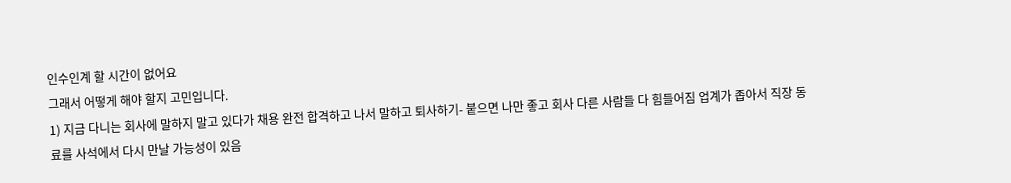인수인계 할 시간이 없어요
그래서 어떻게 해야 할지 고민입니다.
1) 지금 다니는 회사에 말하지 말고 있다가 채용 완전 합격하고 나서 말하고 퇴사하기- 붙으면 나만 좋고 회사 다른 사람들 다 힘들어짐 업계가 좁아서 직장 동료를 사석에서 다시 만날 가능성이 있음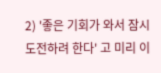2) '좋은 기회가 와서 잠시 도전하려 한다' 고 미리 이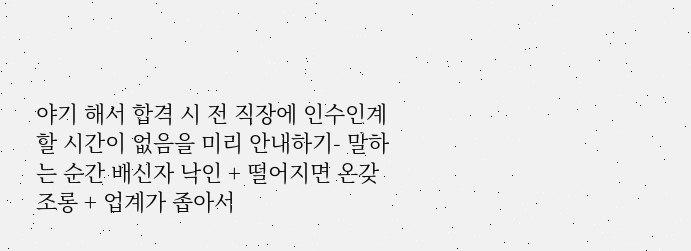야기 해서 합격 시 전 직장에 인수인계 할 시간이 없음을 미리 안내하기- 말하는 순간 배신자 낙인 + 떨어지면 온갖 조롱 + 업계가 좁아서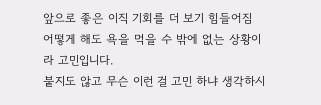앞으로 좋은 이직 기회를 더 보기 힘들어짐
어떻게 해도 욕을 먹을 수 밖에 없는 상황이라 고민입니다.
붙지도 않고 무슨 이런 걸 고민 하냐 생각하시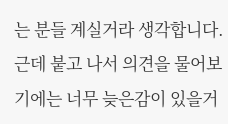는 분들 계실거라 생각합니다.
근데 붙고 나서 의견을 물어보기에는 너무 늦은감이 있을거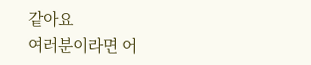같아요
여러분이라면 어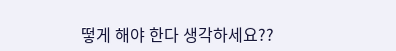떻게 해야 한다 생각하세요??